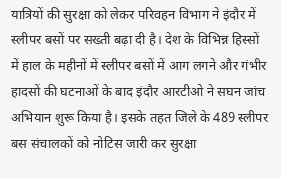यात्रियों की सुरक्षा को लेकर परिवहन विभाग ने इंदौर में स्लीपर बसों पर सख्ती बढ़ा दी है। देश के विभिन्न हिस्सों में हाल के महीनों में स्लीपर बसों में आग लगने और गंभीर हादसों की घटनाओं के बाद इंदौर आरटीओ ने सघन जांच अभियान शुरू किया है। इसके तहत जिले के 489 स्लीपर बस संचालकों को नोटिस जारी कर सुरक्षा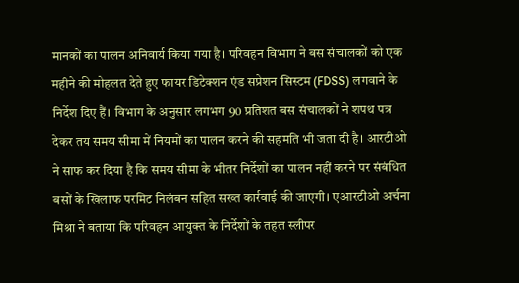मानकों का पालन अनिवार्य किया गया है। परिवहन विभाग ने बस संचालकों को एक महीने की मोहलत देते हुए फायर डिटेक्शन एंड सप्रेशन सिस्टम (FDSS) लगवाने के निर्देश दिए हैं। विभाग के अनुसार लगभग 90 प्रतिशत बस संचालकों ने शपथ पत्र देकर तय समय सीमा में नियमों का पालन करने की सहमति भी जता दी है। आरटीओ ने साफ कर दिया है कि समय सीमा के भीतर निर्देशों का पालन नहीं करने पर संबंधित बसों के खिलाफ परमिट निलंबन सहित सख्त कार्रवाई की जाएगी। एआरटीओ अर्चना मिश्रा ने बताया कि परिवहन आयुक्त के निर्देशों के तहत स्लीपर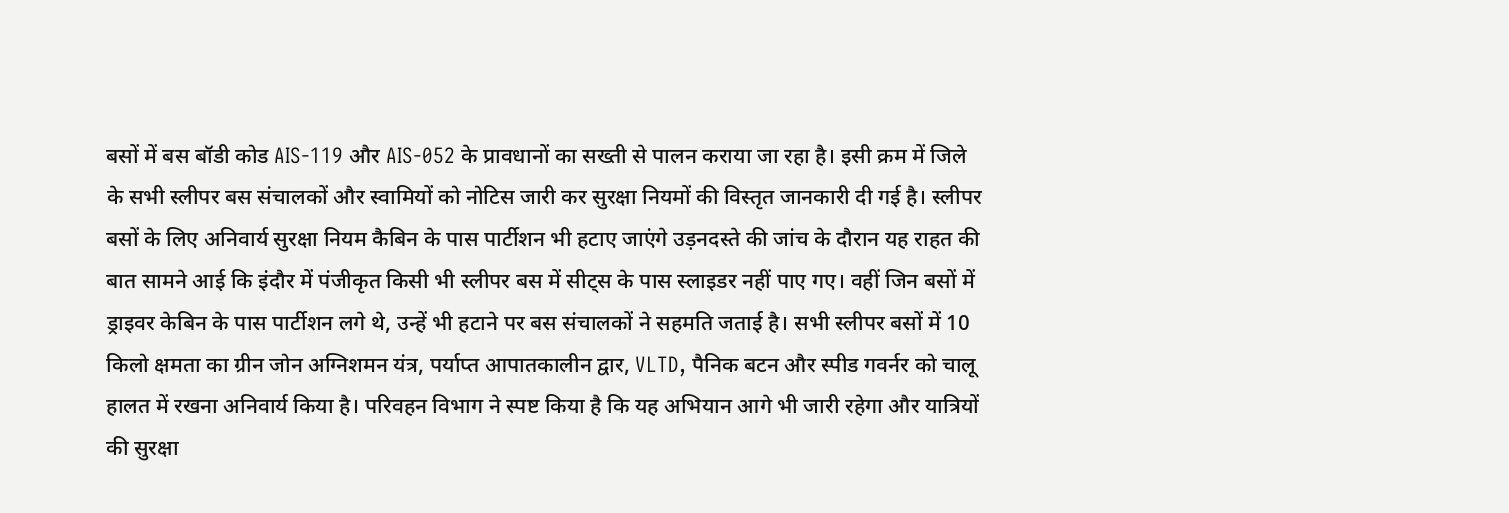बसों में बस बॉडी कोड AIS-119 और AIS-052 के प्रावधानों का सख्ती से पालन कराया जा रहा है। इसी क्रम में जिले के सभी स्लीपर बस संचालकों और स्वामियों को नोटिस जारी कर सुरक्षा नियमों की विस्तृत जानकारी दी गई है। स्लीपर बसों के लिए अनिवार्य सुरक्षा नियम कैबिन के पास पार्टीशन भी हटाए जाएंगे उड़नदस्ते की जांच के दौरान यह राहत की बात सामने आई कि इंदौर में पंजीकृत किसी भी स्लीपर बस में सीट्स के पास स्लाइडर नहीं पाए गए। वहीं जिन बसों में ड्राइवर केबिन के पास पार्टीशन लगे थे, उन्हें भी हटाने पर बस संचालकों ने सहमति जताई है। सभी स्लीपर बसों में 10 किलो क्षमता का ग्रीन जोन अग्निशमन यंत्र, पर्याप्त आपातकालीन द्वार, VLTD, पैनिक बटन और स्पीड गवर्नर को चालू हालत में रखना अनिवार्य किया है। परिवहन विभाग ने स्पष्ट किया है कि यह अभियान आगे भी जारी रहेगा और यात्रियों की सुरक्षा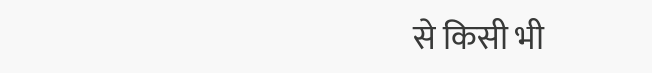से किसी भी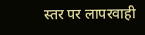स्तर पर लापरवाही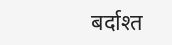बर्दाश्त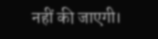नहीं की जाएगी।